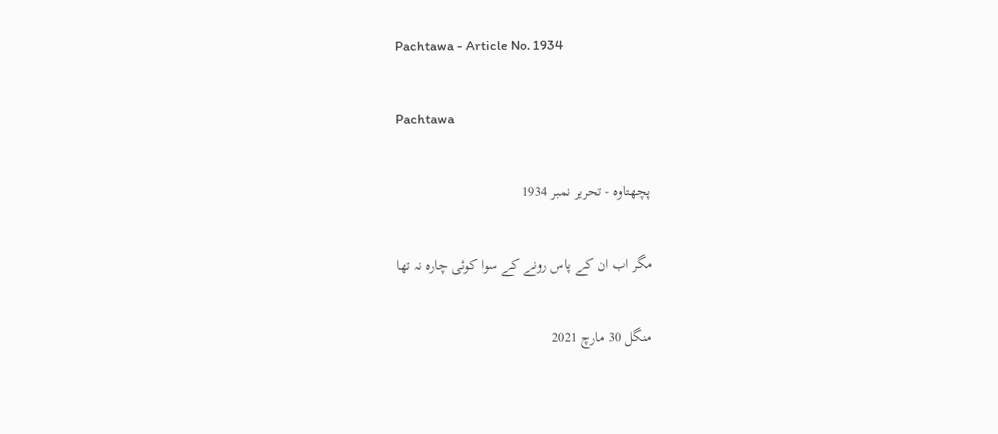Pachtawa - Article No. 1934

Pachtawa

پچھتاوہ - تحریر نمبر 1934

مگر اب ان کے پاس رونے کے سوا کوئی چارہ نہ تھا

منگل 30 مارچ 2021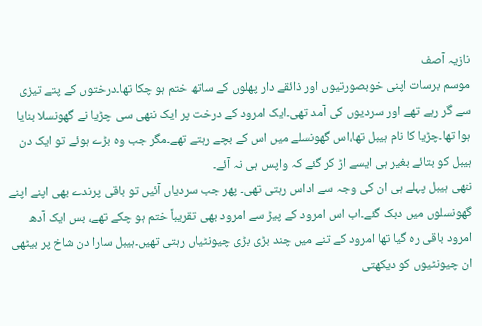نازیہ آصف
موسم برسات اپنی خوبصورتیوں اور ذائقے دار پھلوں کے ساتھ ختم ہو چکا تھا۔درختوں کے پتے تیزی سے گر رہے تھے اور سردیوں کی آمد تھی۔ایک امرود کے درخت پر ایک ننھی سی چڑیا نے گھونسلا بنایا ہوا تھا۔چڑیا کا نام ہیبل تھا،اس گھونسلے میں اس کے بچے رہتے تھے۔مگر جب وہ بڑے ہوئے تو ایک دن ہیبل کو بتائے بغیر ہی ایسے اڑ کر گئے کہ واپس ہی نہ آئے۔
ننھی ہیبل پہلے ہی ان کی وجہ سے اداس رہتی تھی۔ پھر جب سردیاں آئیں تو باقی پرندے بھی اپنے اپنے گھونسلوں میں دبک گئے۔اب اس امرود کے پیڑ سے امرود بھی تقریباً ختم ہو چکے تھے، بس ایک آدھ امرود باقی رہ گیا تھا امرود کے تنے میں چند بڑی بڑی چیونٹیاں رہتی تھیں۔ہیبل سارا دن شاخ پر بیٹھی ان چیونٹیوں کو دیکھتی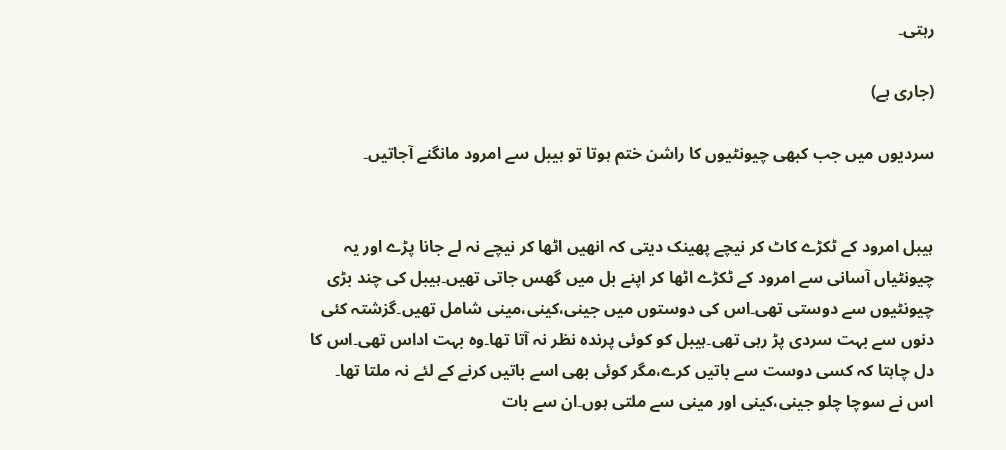رہتی۔

(جاری ہے)

سردیوں میں جب کبھی چیونٹیوں کا راشن ختم ہوتا تو ہیبل سے امرود مانگنے آجاتیں۔


ہیبل امرود کے ٹکڑے کاٹ کر نیچے پھینک دیتی کہ انھیں اٹھا کر نیچے نہ لے جانا پڑے اور یہ چیونٹیاں آسانی سے امرود کے ٹکڑے اٹھا کر اپنے بل میں گھس جاتی تھیں۔ہیبل کی چند بڑی چیونٹیوں سے دوستی تھی۔اس کی دوستوں میں جینی،کینی،مینی شامل تھیں۔گزشتہ کئی دنوں سے بہت سردی پڑ رہی تھی۔ہیبل کو کوئی پرندہ نظر نہ آتا تھا۔وہ بہت اداس تھی۔اس کا دل چاہتا کہ کسی دوست سے باتیں کرے،مگر کوئی بھی اسے باتیں کرنے کے لئے نہ ملتا تھا۔
اس نے سوچا چلو جینی،کینی اور مینی سے ملتی ہوں۔ان سے بات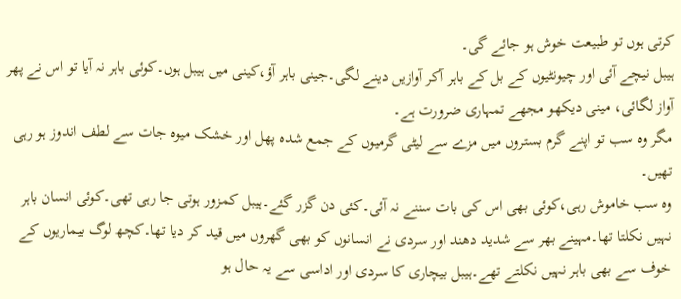کرتی ہوں تو طبیعت خوش ہو جائے گی۔
ہیبل نیچے آئی اور چیونٹیوں کے بل کے باہر آکر آوازیں دینے لگی۔جینی باہر آؤ،کینی میں ہیبل ہوں۔کوئی باہر نہ آیا تو اس نے پھر آواز لگائی، مینی دیکھو مجھے تمہاری ضرورت ہے۔
مگر وہ سب تو اپنے گرم بستروں میں مزے سے لیٹی گرمیوں کے جمع شدہ پھل اور خشک میوہ جات سے لطف اندوز ہو رہی تھیں۔
وہ سب خاموش رہی،کوئی بھی اس کی بات سننے نہ آئی۔کئی دن گزر گئے۔ہیبل کمزور ہوتی جا رہی تھی۔کوئی انسان باہر نہیں نکلتا تھا۔مہینے بھر سے شدید دھند اور سردی نے انسانوں کو بھی گھروں میں قید کر دیا تھا۔کچھ لوگ بیماریوں کے خوف سے بھی باہر نہیں نکلتے تھے۔ہیبل بیچاری کا سردی اور اداسی سے یہ حال ہو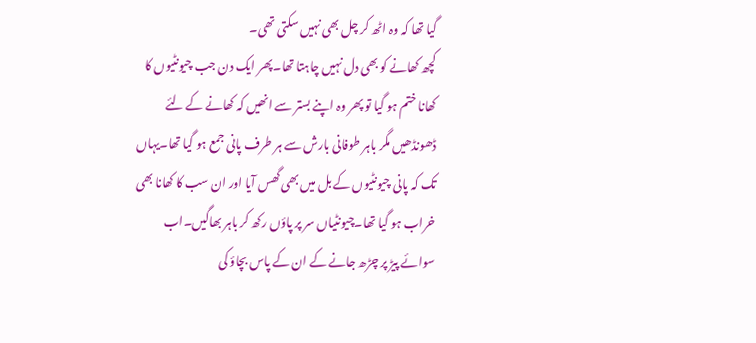گیا تھا کہ وہ اٹھ کر چل بھی نہیں سکتی تھی۔
کچھ کھانے کو بھی دل نہیں چاہتا تھا۔پھر ایک دن جب چیونٹیوں کا کھانا ختم ہو گیا تو پھر وہ اپنے بستر سے انھیں کہ کھانے کے لئے ڈھونڈھیں مگر باہر طوفانی بارش سے ہر طرف پانی جمع ہو گیا تھا۔یہاں تک کہ پانی چیونٹیوں کے بل میں بھی گھس آیا اور ان سب کا کھانا بھی خراب ہو گیا تھا۔چیونٹیاں سر پر پاؤں رکھ کر باہر بھاگیں۔اب سوائے پیڑ پر چڑھ جانے کے ان کے پاس بچاؤ کی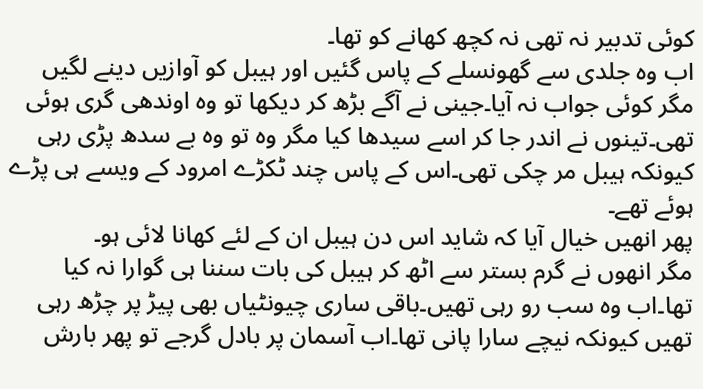کوئی تدبیر نہ تھی نہ کچھ کھانے کو تھا۔
اب وہ جلدی سے گھونسلے کے پاس گئیں اور ہیبل کو آوازیں دینے لگیں مگر کوئی جواب نہ آیا۔جینی نے آگے بڑھ کر دیکھا تو وہ اوندھی گری ہوئی تھی۔تینوں نے اندر جا کر اسے سیدھا کیا مگر وہ تو وہ بے سدھ پڑی رہی کیونکہ ہیبل مر چکی تھی۔اس کے پاس چند ٹکڑے امرود کے ویسے ہی پڑے ہوئے تھے۔
پھر انھیں خیال آیا کہ شاید اس دن ہیبل ان کے لئے کھانا لائی ہو۔
مگر انھوں نے گرم بستر سے اٹھ کر ہیبل کی بات سننا ہی گوارا نہ کیا تھا۔اب وہ سب رو رہی تھیں۔باقی ساری چیونٹیاں بھی پیڑ پر چڑھ رہی تھیں کیونکہ نیچے سارا پانی تھا۔اب آسمان پر بادل گرجے تو پھر بارش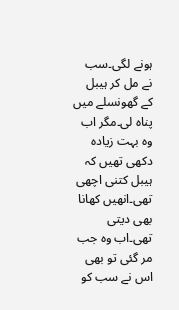ہونے لگی۔سب نے مل کر ہیبل کے گھونسلے میں پناہ لی۔مگر اب وہ بہت زیادہ دکھی تھیں کہ ہیبل کتنی اچھی تھی۔انھیں کھانا بھی دیتی تھی۔اب وہ جب مر گئی تو بھی اس نے سب کو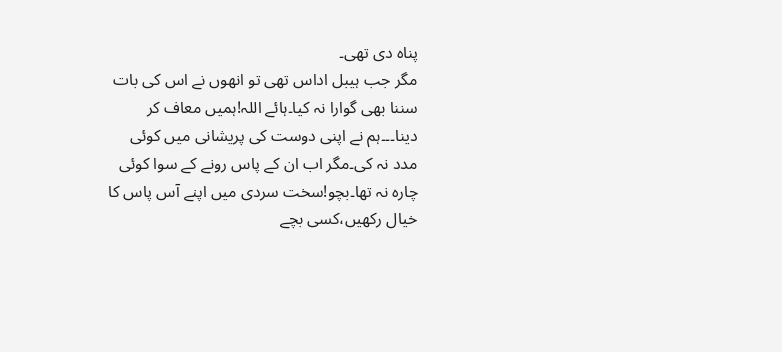پناہ دی تھی۔
مگر جب ہیبل اداس تھی تو انھوں نے اس کی بات سننا بھی گوارا نہ کیا۔ہائے اللہ!ہمیں معاف کر دینا۔۔۔ہم نے اپنی دوست کی پریشانی میں کوئی مدد نہ کی۔مگر اب ان کے پاس رونے کے سوا کوئی چارہ نہ تھا۔بچو!سخت سردی میں اپنے آس پاس کا خیال رکھیں،کسی بچے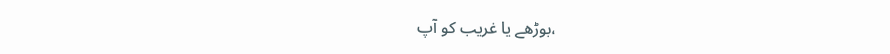،بوڑھے یا غریب کو آپ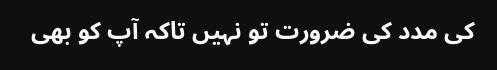کی مدد کی ضرورت تو نہیں تاکہ آپ کو بھی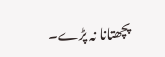پچھتانا نہ پڑے۔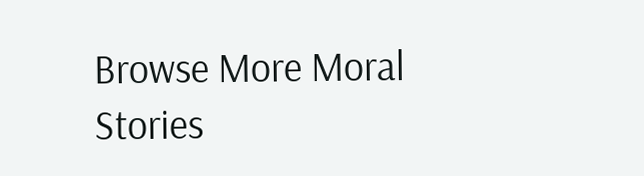Browse More Moral Stories